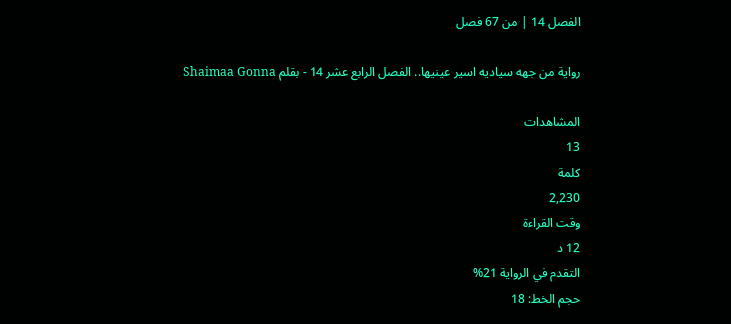الفصل 14 | من 67 فصل

رواية من جهه سياديه اسير عينيها.. الفصل الرابع عشر 14 - بقلم Shaimaa Gonna

المشاهدات
13
كلمة
2,230
وقت القراءة
12 د
التقدم في الرواية 21%
حجم الخط: 18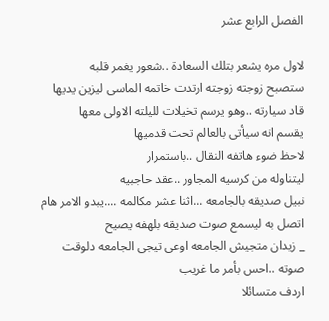الفصل الرابع عشر

لاول مره يشعر بتلك السعادة ..شعور يغمر قلبه
ستصبح زوجته زوجته ارتدت خاتمه الماسى ليزين يديها
قاد سيارته ..وهو يرسم تخيلات لليلته الاولى معها
يقسم انه سيأتى بالعالم تحت قدميها
لاحظ ضوء هاتفه النقال ..باستمرار
ليتناوله من كرسيه المجاور ..عقد حاجبيه
نبيل صديقه بالجامعه ...اثنا عشر مكالمه ....يبدو الامر هام
اتصل به ليسمع صوت صديقه بلهفه يصيح
_ زيدان متجيش الجامعه اوعى تيجى الجامعه دلوقت
صوته ..احس بأمر ما غريب
اردف متسائلا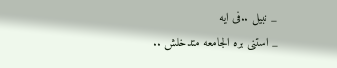_ نبيل ..فى ايه
_ استنى بره الجامعه متدخلش ..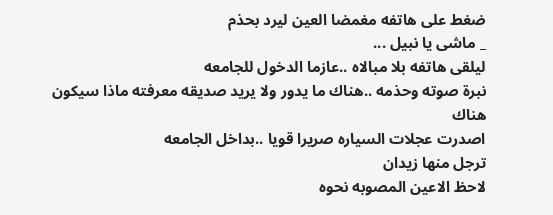ضغط على هاتفه مغمضا العين ليرد بحذم
_ ماشى يا نبيل ...
ليلقى هاتفه بلا مبالاه ..عازما الدخول للجامعه
نبرة صوته وحذمه ..هناك ما يدور ولا يريد صديقه معرفته ماذا سيكون
هناك
اصدرت عجلات السياره صريرا قويا ..بداخل الجامعه
ترجل منها زيدان
لاحظ الاعين المصوبه نحوه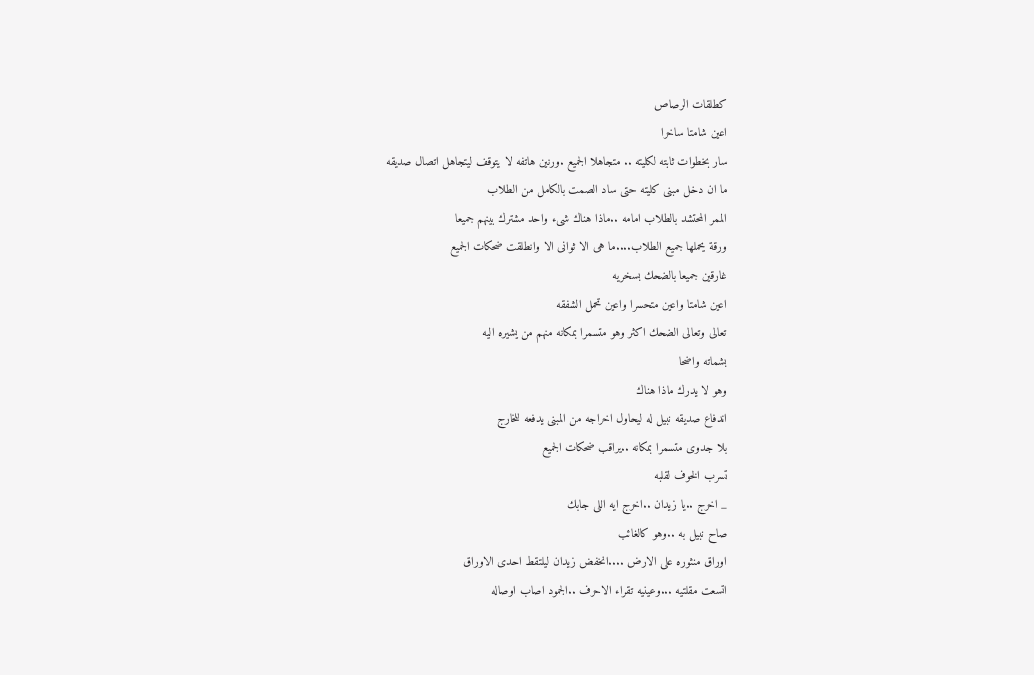كطلقات الرصاص
اعين شامتا ساخرا
سار بخطوات ثابته لكليته .. متجاهلا الجميع .ورنين هاتفه لا يتوقف ليتجاهل اتصال صديقه
ما ان دخل مبنى كليته حتى ساد الصمت بالكامل من الطلاب
الممر المحتشد بالطلاب امامه ..ماذا هناك شىء واحد مشترك بينهم جميعا
ورقة يحملها جميع الطلاب....ما هى الا ثوانى الا وانطلقت ضحكات الجميع
غارقين جميعا بالضحك بسخريه
اعين شامتا واعين متحسرا واعين تحمل الشفقه
تعالى وتعالى الضحك اكثر وهو متسمرا بمكانه منهم من يشيره اليه
بشماته واضحا
وهو لا يدرك ماذا هناك
اندفاع صديقه نبيل له ليحاول اخراجه من المبنى يدفعه للخارج
بلا جدوى متسمرا بمكانه ..يراقب ضحكات الجميع
تسرب الخوف لقلبه
_ اخرج ..يا زيدان ..اخرج ايه اللى جابك
صاح نبيل به ..وهو كالغائب
اوراق منثوره على الارض ....انخفض زيدان ليلتقط احدى الاوراق
اتسعت مقلتيه ...وعينيه تقراء الاحرف ..الجمود اصاب اوصاله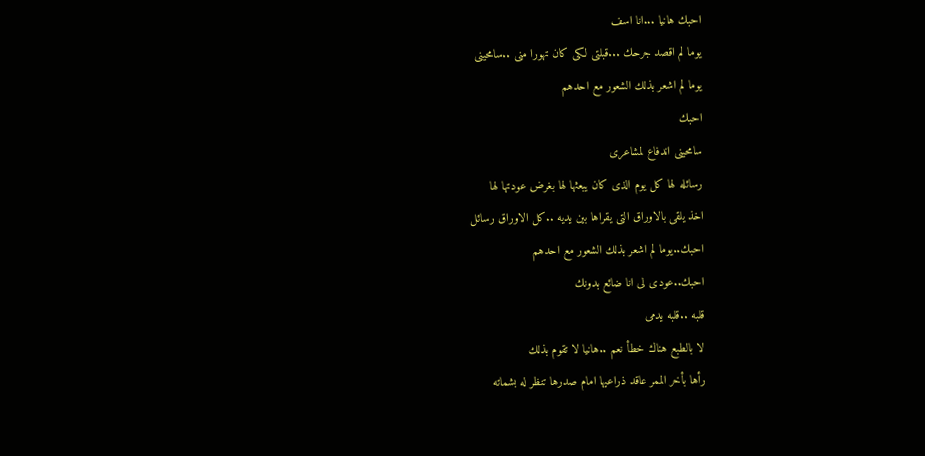احبك هانيا ...انا اسف
يوما لم اقصد جرحك ...قبلتى لكى كان تهورا منى ..سامحينى
يوما لم اشعر بذلك الشعور مع احدهم
احبك
سامحينى اندفاع لمشاعرى
رسائله لها كل يوم الذى كان يبعثها لها بغرض عودتها لها
اخذ يلقى بالاوراق التى يقراها بين يديه ..كل الاوراق رسائل
احبك..يوما لم اشعر بذلك الشعور مع احدهم
احبك..عودى لى انا ضائع بدونك
قلبه ..قلبه يدمى
لا بالطبع هناك خطأ نعم ..هانيا لا تقوم بذلك
رأها بأخر الممر عاقد ذراعيها امام صدرها تنظر له بشماته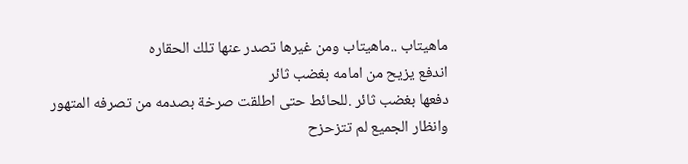ماهيتاب ..ماهيتاب ومن غيرها تصدر عنها تلك الحقاره
اندفع يزيح من امامه بغضب ثائر
دفعها بغضب ثائر .للحائط حتى اطلقت صرخة بصدمه من تصرفه المتهور
وانظار الجميع لم تتزحزح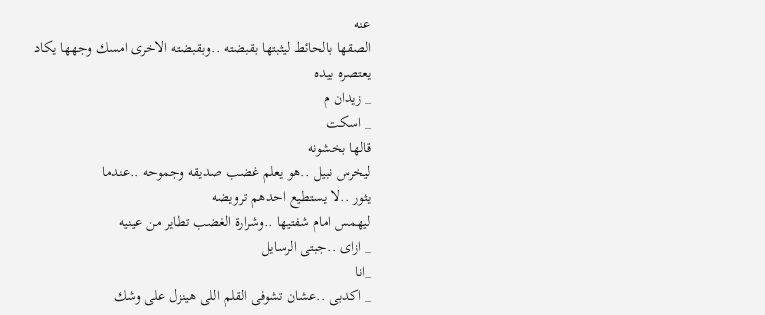عنه
الصقها بالحائط ليثبتها بقبضته ..وبقبضته الاخرى امسك وجهها يكاد
يعتصره بيده
_ زيدان م
_ اسكت
قالها بخشونه
ليخرس نبيل ..هو يعلم غضب صديقه وجموحه ..عندما
يثور ..لا يستطيع احدهم ترويضه
ليهمس امام شفتيها ..وشرارة الغضب تطاير من عينيه
_ ازاى ..جبتى الرسايل
_انا
_ اكدبى ..عشان تشوفى القلم اللى هينزل على وشك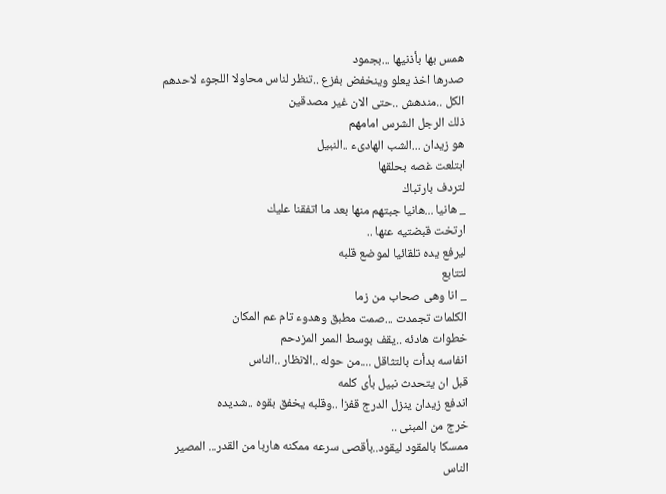همس بها بأذنيها ...بجمود
صدرها اخذ يعلو وينخفض بفزع ..تنظر لناس محاولا اللجوء لاحدهم
الكل ..مندهش ..حتى الان غير مصدقين
ذلك الرجل الشرس امامهم
هو زيدان ...الشب الهادىء ..النبيل
ابتلعت غصه بحلقها
لتردف بارتباك
_ هانيا ...هانيا جبتهم منها بعد ما اتفقنا عليك
ارتخت قبضتيه عنها ..
ليرفع يده تلقائيا لموضع قلبه
لتتابع
_ انا وهى صحاب من زما
الكلمات تجمدت ...صمت مطبق وهدوء تام عم المكان
خطوات هادئه ..يقف بوسط الممر المزدحم
انفاسه بدأت بالتثاقل ....من حوله ..الانظار ..الناس
قبل ان يتحدث نبيل بأى كلمه
اندفع زيدان ينزل الدرج قفزا ..وقلبه يخفق بقوه ..شديده
خرج من المبنى ..
ممسكا بالمقود ليقود..بأقصى سرعه ممكنه هاربا من القدر... المصير
الناس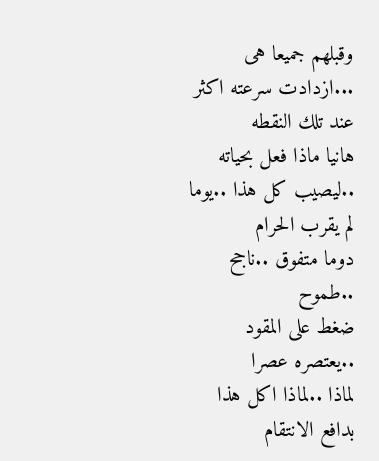وقبلهم جميعا هى ...ازدادت سرعته اكثر عند تلك النقطه
هانيا ماذا فعل بحياته ..ليصيب كل هذا ..يوما لم يقرب الحرام
دوما متفوق ..ناجح ..طموح
ضغط على المقود ..يعتصره عصرا
لماذا ..لماذا اكل هذا بدافع الانتقام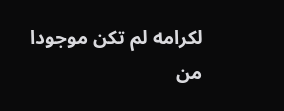لكرامه لم تكن موجودا
من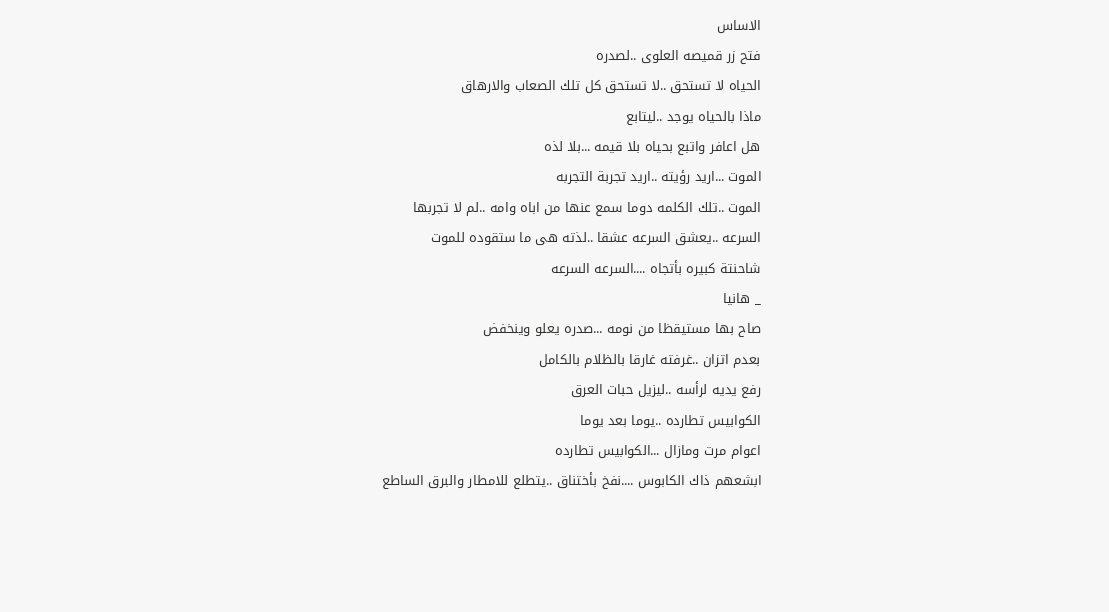الاساس
فتح زر قميصه العلوى ..لصدره
الحياه لا تستحق ..لا تستحق كل تلك الصعاب والارهاق
ماذا بالحياه يوجد ..ليتابع
هل اعافر واتبع بحياه بلا قيمه ...بلا لذه
الموت ...اريد رؤيته ..اريد تجربة التجربه
الموت ..تلك الكلمه دوما سمع عنها من اباه وامه ..لم لا تجربها
السرعه ..يعشق السرعه عشقا ..لذته هى ما ستقوده للموت
شاحنتة كبيره بأتجاه ....السرعه السرعه
_ هانيا
صاح بها مستيقظا من نومه ...صدره يعلو وينخفض
بعدم اتزان ..غرفته غارقا بالظلام بالكامل
رفع يديه لرأسه ..ليزيل حبات العرق
الكوابيس تطارده ..يوما بعد يوما
اعوام مرت ومازال ...الكوابيس تطارده
ابشعهم ذاك الكابوس ....نفخ بأختناق ..يتطلع للامطار والبرق الساطع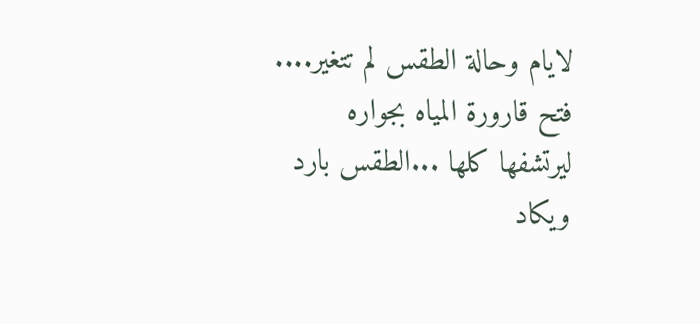لايام وحالة الطقس لم تتغير.... فتح قارورة المياه بجواره
ليرتشفها كلها ...الطقس بارد ويكاد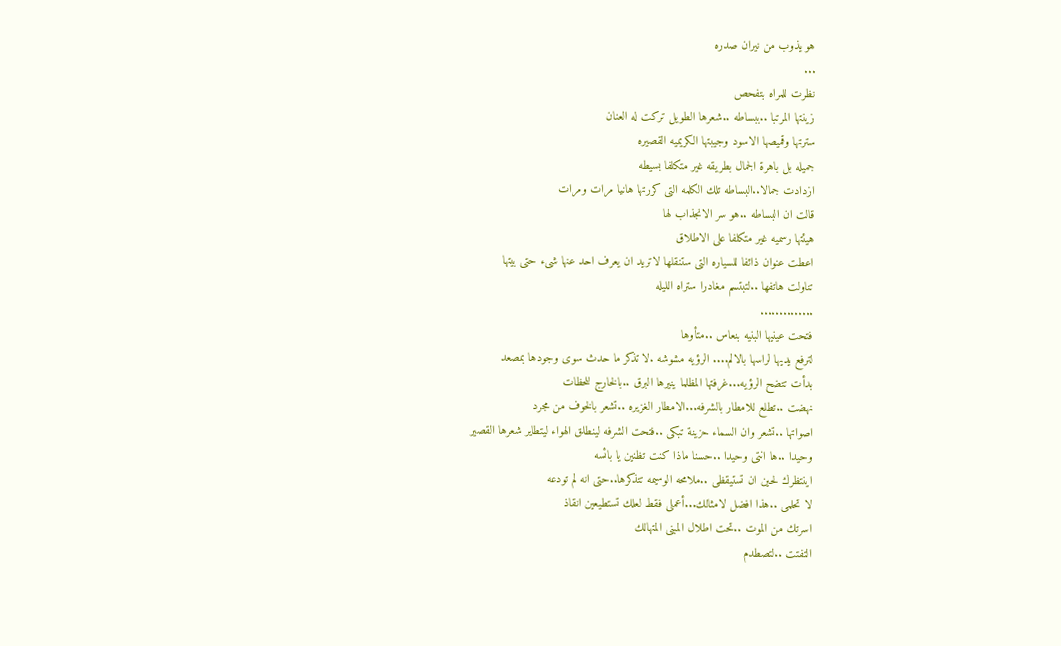هو يذوب من نيران صدره
...
نظرت للمراه بتفحص
زينتها المرتبا ..ببساطه ..شعرها الطويل تركت له العنان
سترتها وقميصها الاسود وجيبتها الكريميه القصيره
جميله بل باهرة الجمال بطريقه غير متكلفا بسيطه
ازدادت جمالا..البساطه تلك الكلمه التى كررتها هانيا مرات ومرات
قالت ان البساطه ..هو سر الانجذاب لها
هيئتها رسميه غير متكلفا على الاطلاق
اعطت عنوان ذائفا للسياره التى ستنقلها لاتريد ان يعرف احد عنها شىء حتى بيتها
تناولت هاتفها ..لتبتسم مغادرا ستراه الليله
..............
فتحت عينيها البنيه بنعاس ..متأوها
لترفع يديها لراسها بالالم.... الرؤيه مشوشه .لا تذكر ما حدث سوى وجودها بمصعد
بدأت تتضح الرؤيه...غرفتها المظلما ينيرها البرق ..بالخارج للحظات
نهضت ..تطلع للامطار بالشرفه...الامطار الغزيره ..تشعر بالخوف من مجرد
اصواتها ..تشعر وان السماء حزينة تبكى ..فتحت الشرفه لينطلق الهواء ليتطاير شعرها القصير
وحيدا ..ها انتى وحيدا ..حسنا ماذا كنت تظنين يا بائسه
اينتظرك لحين ان تستيقظى ..ملامحه الوسيمه تتذكرها..حتى انه لم تودعه
لا تحلمى ..هذا افضل لامثالك...أعملى فقط لعلك تستطيعين انقاذ
اسرتك من الموت ..تحت اطلال المبنى المتهالك
التفتت ..لتصطدم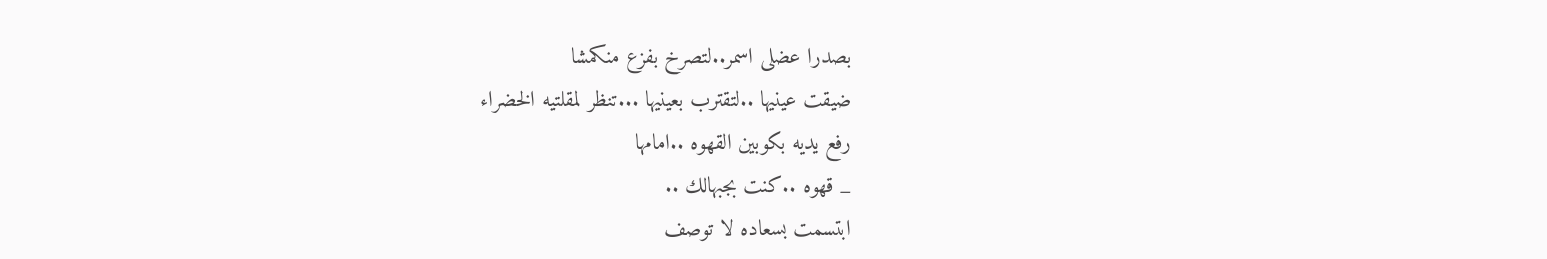بصدرا عضلى اسمر..لتصرخ بفزع منكمشا
ضيقت عينيها ..لتقترب بعينيها ...تنظر لمقلتيه الخضراء
رفع يديه بكوبين القهوه ..امامها
_ قهوه ..كنت بجبهالك ..
ابتسمت بسعاده لا توصف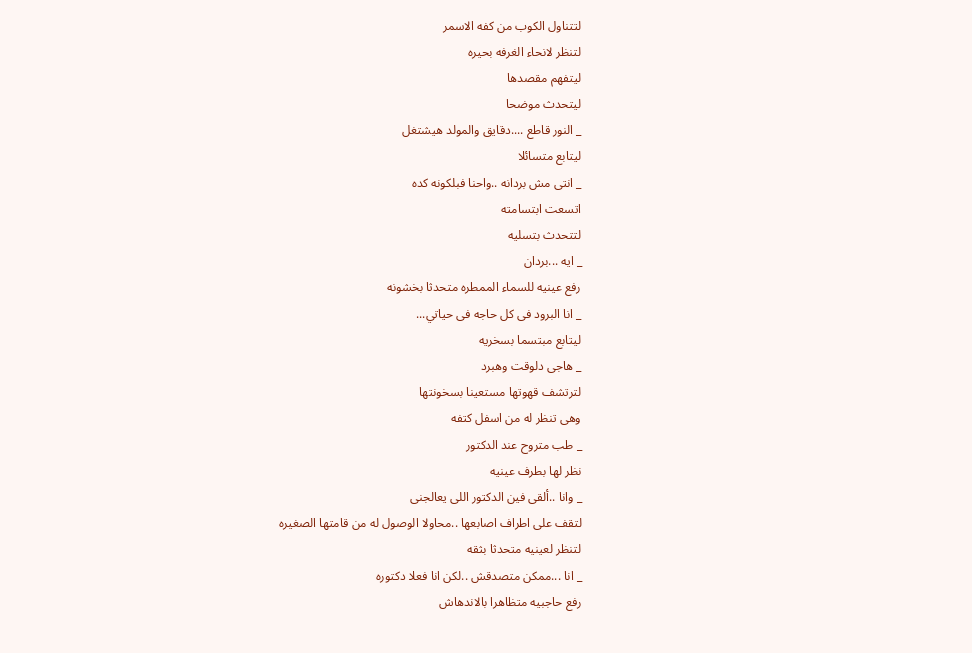لتتناول الكوب من كفه الاسمر
لتنظر لانحاء الغرفه بحيره
ليتفهم مقصدها
ليتحدث موضحا
_ النور قاطع ....دقايق والمولد هيشتغل
ليتابع متسائلا
_ انتى مش بردانه ..واحنا فبلكونه كده
اتسعت ابتسامته
لتتحدث بتسليه
_ ايه ...بردان
رفع عينيه للسماء الممطره متحدثا بخشونه
_ انا البرود فى كل حاجه فى حياتي...
ليتابع مبتسما بسخريه
_ هاجى دلوقت وهبرد
لترتشف قهوتها مستعينا بسخونتها
وهى تنظر له من اسفل كتفه
_ طب متروح عند الدكتور
نظر لها بطرف عينيه
_ وانا ..ألقى فين الدكتور اللى يعالجنى
لتقف على اطراف اصابعها ..محاولا الوصول له من قامتها الصغيره
لتنظر لعينيه متحدثا بثقه
_ انا ...ممكن متصدقش ..لكن انا فعلا دكتوره
رفع حاجبيه متظاهرا بالاندهاش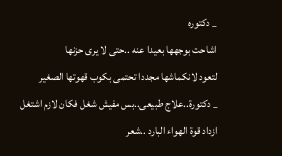_ دكتوره
اشاحت بوجهها بعيدا عنه ..حتى لا يرى حزنها
لتعود لانكماشها مجددا تحتمى بكوب قهوتها الصغير
_ دكتورة..علاج طبيعى..بس مفيش شغل فكان لازم اشتغل
ازداد قوة الهواء البارد ..شعر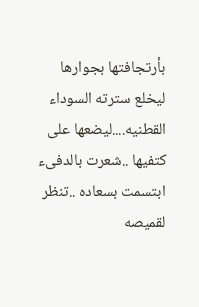بأرتجافتها بجوارها
ليخلع سترته السوداء القطنيه....ليضعها على كتفيها ..شعرت بالدفىء
ابتسمت بسعاده ..تنظر لقميصه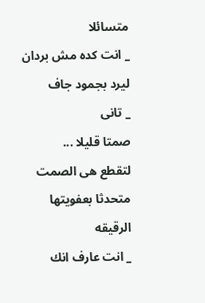متسائلا
_ انت كده مش بردان
ليرد بجمود جاف
_ تانى
صمتا قليلا ...
لتقطع هى الصمت متحدثا بعفويتها الرقيقه
_ انت عارف انك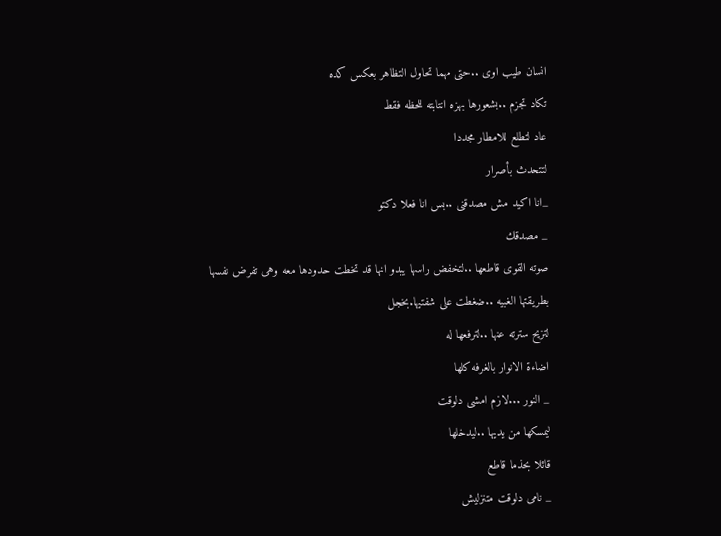انسان طيب اوى ..حتى مهما تحاول التظاهر بعكس كده
تكاد تجزم ..بشعورها بهزه انتابته للحظه فقط
عاد لتطلع للامطار مجددا
لتتحدث بأصرار
_انا اكيد مش مصدقنى ..بس انا فعلا دكتو
_ مصدقك
صوته القوى قاطعها ..لتخفض راسها يبدو انها قد تخطت حدودها معه وهى تفرض نفسها
بطريقتها الغبيه ..ضغطت على شفتيها.بخجل
لتزيح سترته عنها ..لترفعها له
اضاءة الانوار بالغرفه كلها
_ النور ...لازم امشى دلوقت
ليمسكها من يديها ..ليدخلها
قائلا بحذما قاطع
_ نامى دلوقت متنزليش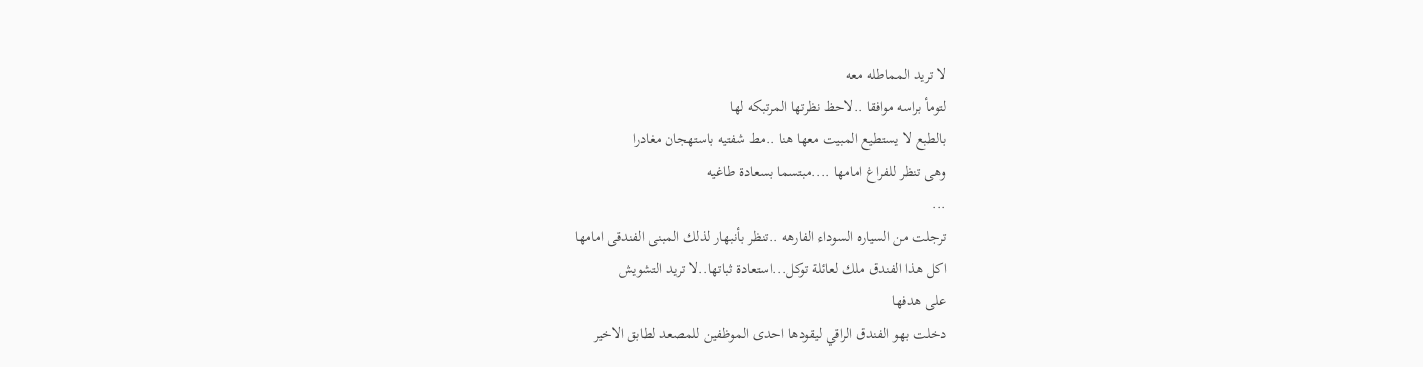لا تريد المماطله معه
لتومأ براسه موافقا ..لاحظ نظرتها المرتبكه لها
بالطبع لا يستطيع المبيت معها هنا ..مط شفتيه باستهجان مغادرا
وهى تنظر للفراغ امامها ....مبتسما بسعادة طاغيه
...
ترجلت من السياره السوداء الفارهه ..تنظر بأنبهار لذلك المبنى الفندقى امامها
اكل هذا الفندق ملك لعائلة توكل...استعادة ثباتها..لا تريد التشويش
على هدفها
دخلت بهو الفندق الراقي ليقودها احدى الموظفين للمصعد لطابق الاخير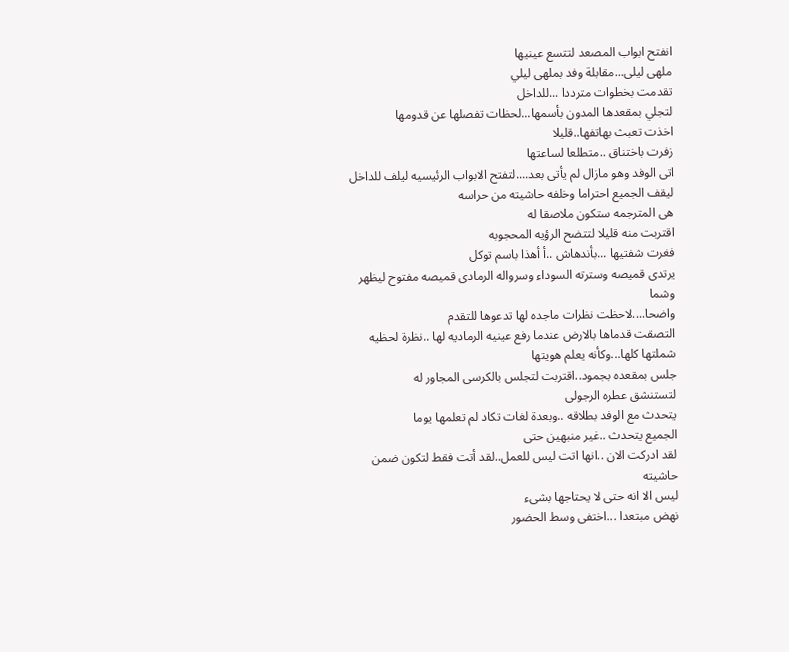انفتح ابواب المصعد لتتسع عينيها
ملهى ليلى...مقابلة وفد بملهى ليلي
تقدمت بخطوات مترددا ...للداخل
لتجلي بمقعدها المدون بأسمها...لحظات تفصلها عن قدومها
اخذت تعبث بهاتفها..قليلا
زفرت باختناق ..متطلعا لساعتها
اتى الوفد وهو مازال لم يأتى بعد....لتفتح الابواب الرئيسيه ليلف للداخل
ليقف الجميع احتراما وخلفه حاشيته من حراسه
هى المترجمه ستكون ملاصقا له
اقتربت منه قليلا لتتضح الرؤيه المحجوبه
فغرت شفتيها ...بأندهاش ..أ أهذا باسم توكل
يرتدى قميصه وسترته السوداء وسرواله الرمادى قميصه مفتوح ليظهر وشما
واضحا....لاحظت نظرات ماجده لها تدعوها للتقدم
التصقت قدماها بالارض عندما رفع عينيه الرماديه لها ..نظرة لحظيه
شملتها كلها...وكأنه يعلم هويتها
جلس بمقعده بجمود..اقتربت لتجلس بالكرسى المجاور له
لتستنشق عطره الرجولى
يتحدث مع الوفد بطلاقه ..وبعدة لغات تكاد لم تعلمها يوما
الجميع يتحدث ..غير منبهين حتى
لقد ادركت الان ..انها اتت ليس للعمل..لقد أتت فقط لتكون ضمن حاشيته
ليس الا انه حتى لا يحتاجها بشىء
نهض مبتعدا ...اختفى وسط الحضور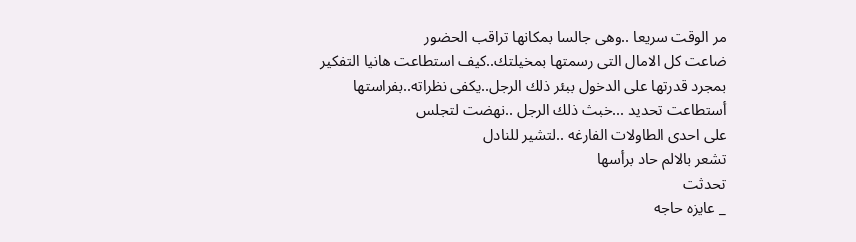مر الوقت سريعا ..وهى جالسا بمكانها تراقب الحضور
ضاعت كل الامال التى رسمتها بمخيلتك..كيف استطاعت هانيا التفكير
بمجرد قدرتها على الدخول ببئر ذلك الرجل..يكفى نظراته..بفراستها
أستطاعت تحديد ...خبث ذلك الرجل ..نهضت لتجلس
على احدى الطاولات الفارغه ..لتشير للنادل
تشعر بالالم حاد برأسها
تحدثت
_ عايزه حاجه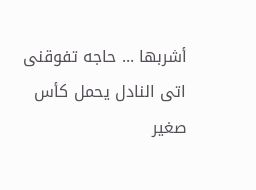أشربها ... حاجه تفوقنى
اتى النادل يحمل كأس صغير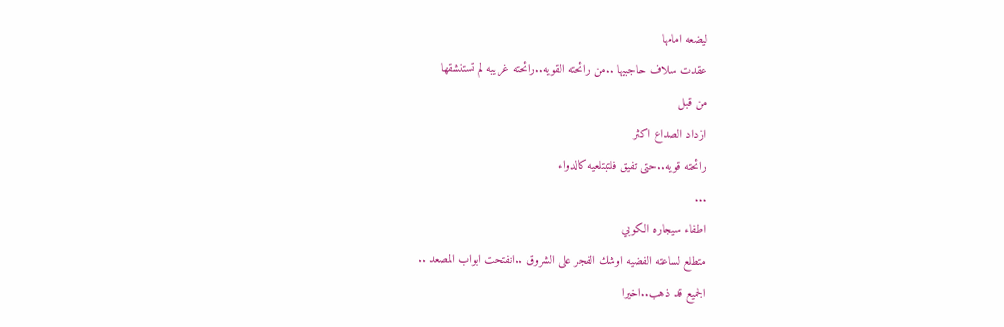ليضعه امامها
عقدت سلاف حاجبيها ..من رائحته القويه..رائحته غريبه لم تستنشقها
من قبل
ازداد الصداع اكثر
رائحته قويه..حتى تفيق فلتبتلعيه كالدواء
...
اطفاء سيجاره الكوبي
متطلع لساعته الفضيه اوشك الفجر على الشروق ..انفتحت ابواب المصعد ..
الجميع قد ذهب..اخيرا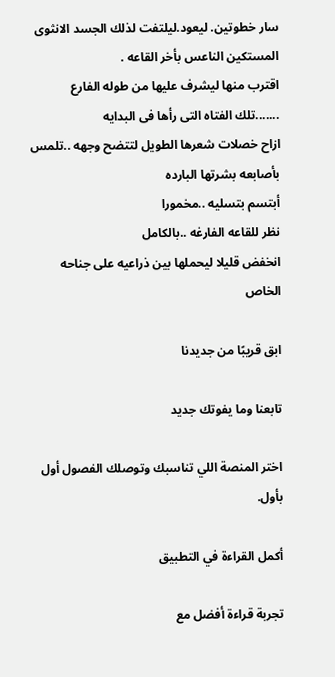سار خطوتين. ليعود.ليلتفت لذلك الجسد الانثوى المستكين الناعس بأخر القاعه .
اقترب منها ليشرف عليها من طوله الفارع .......تلك الفتاه التى رأها فى البدايه
ازاح خصلات شعرها الطويل لتتضح وجهه ..تلمس بأصابعه بشرتها البارده
أبتسم بتسليه ..مخمورا
نظر للقاعه الفارغه ..بالكامل
انخفض قليلا ليحملها بين ذراعيه على جناحه الخاص

ابق قريبًا من جديدنا

تابعنا وما يفوتك جديد

اختر المنصة اللي تناسبك وتوصلك الفصول أول بأول.

أكمل القراءة في التطبيق

تجربة قراءة أفضل مع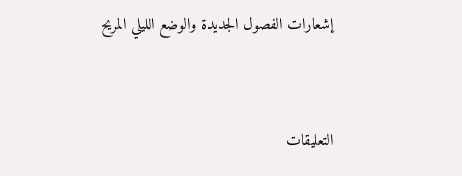إشعارات الفصول الجديدة والوضع الليلي المريح



التعليقات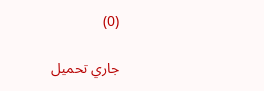(0)

جاري تحميل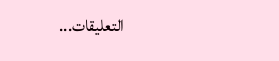التعليقات...